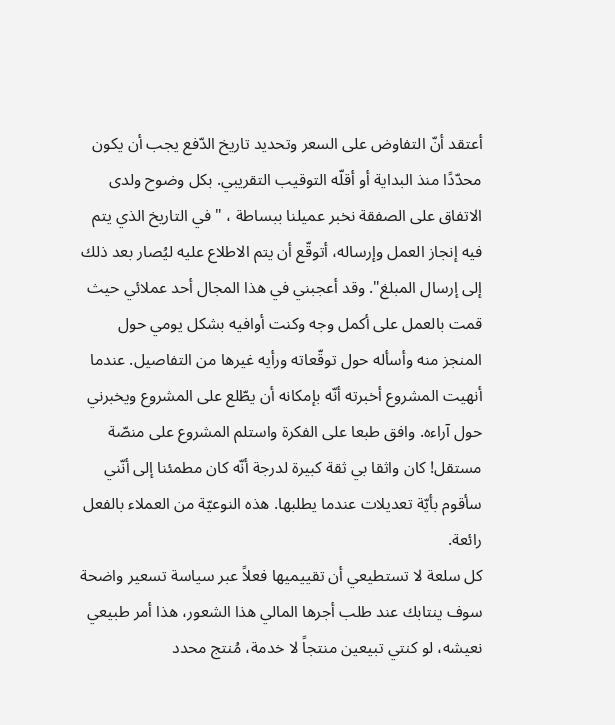أعتقد أنّ التفاوض على السعر وتحديد تاريخ الدّفع يجب أن يكون محدّدًا منذ البداية أو أقلّه التوقيب التقريبي. بكل وضوح ولدى الاتفاق على الصفقة نخبر عميلنا ببساطة ، " في التاريخ الذي يتم فيه إنجاز العمل وإرساله، أتوقّع أن يتم الاطلاع عليه ليُصار بعد ذلك إلى إرسال المبلغ". وقد أعجبني في هذا المجال أحد عملائي حيث قمت بالعمل على أكمل وجه وكنت أوافيه بشكل يومي حول المنجز منه وأسأله حول توقّعاته ورأيه غيرها من التفاصيل. عندما أنهيت المشروع أخبرته أنّه بإمكانه أن يطّلع على المشروع ويخبرني حول آراءه. وافق طبعا على الفكرة واستلم المشروع على منصّة مستقل! كان واثقا بي ثقة كبيرة لدرجة أنّه كان مطمئنا إلى أنّني سأقوم بأيّة تعديلات عندما يطلبها. هذه النوعيّة من العملاء بالفعل رائعة.
كل سلعة لا تستطيعي أن تقييميها فعلاً عبر سياسة تسعير واضحة سوف ينتابك عند طلب أجرها المالي هذا الشعور، هذا أمر طبيعي نعيشه، لو كنتي تبيعين منتجاً لا خدمة، مُنتج محدد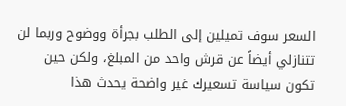السعر سوف تميلين إلى الطلب بجرأة ووضوح وربما لن تتنازلي أيضاً عن قرش واحد من المبلغ، ولكن حين تكون سياسة تسعيرك غير واضحة يحدث هذا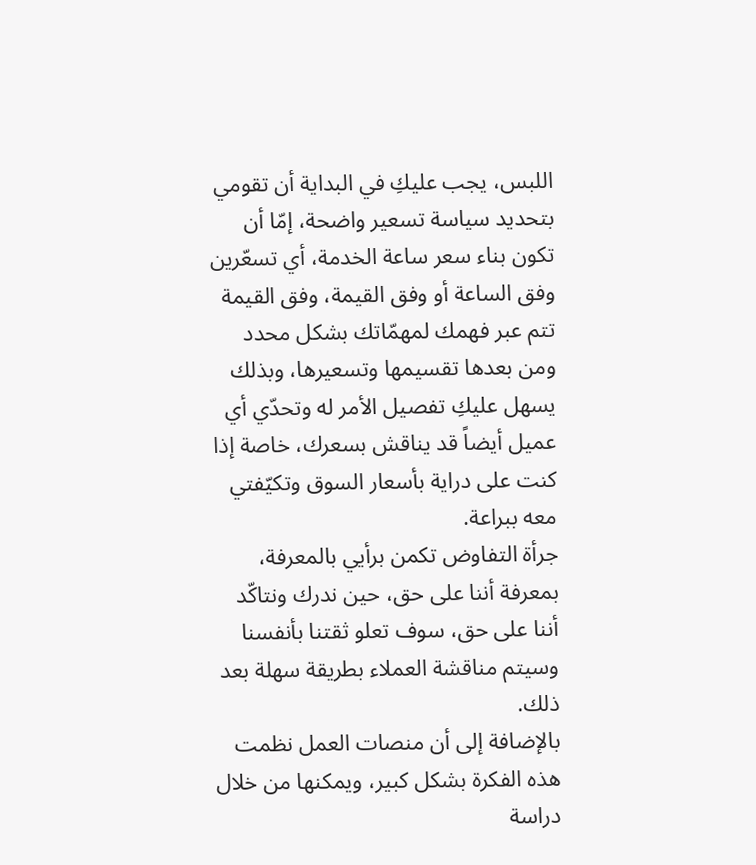اللبس، يجب عليكِ في البداية أن تقومي بتحديد سياسة تسعير واضحة، إمّا أن تكون بناء سعر ساعة الخدمة، أي تسعّرين وفق الساعة أو وفق القيمة، وفق القيمة تتم عبر فهمك لمهمّاتك بشكل محدد ومن بعدها تقسيمها وتسعيرها، وبذلك يسهل عليكِ تفصيل الأمر له وتحدّي أي عميل أيضاً قد يناقش بسعرك، خاصة إذا كنت على دراية بأسعار السوق وتكيّفتي معه ببراعة.
جرأة التفاوض تكمن برأيي بالمعرفة، بمعرفة أننا على حق، حين ندرك ونتاكّد أننا على حق، سوف تعلو ثقتنا بأنفسنا وسيتم مناقشة العملاء بطريقة سهلة بعد ذلك.
بالإضافة إلى أن منصات العمل نظمت هذه الفكرة بشكل كبير، ويمكنها من خلال دراسة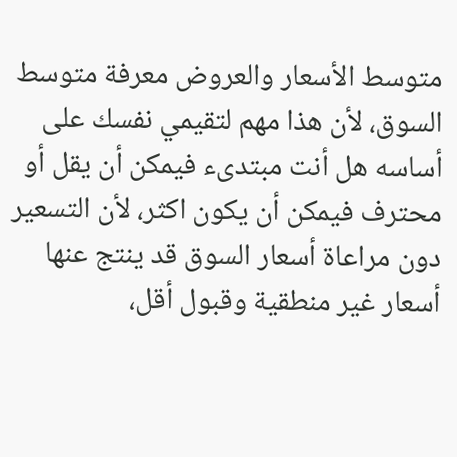متوسط الأسعار والعروض معرفة متوسط السوق، لأن هذا مهم لتقيمي نفسك على أساسه هل أنت مبتدىء فيمكن أن يقل أو محترف فيمكن أن يكون اكثر، لأن التسعير دون مراعاة أسعار السوق قد ينتج عنها أسعار غير منطقية وقبول أقل،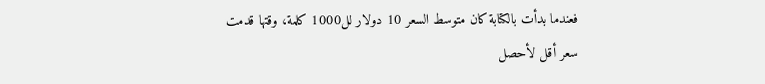فعندما بدأت بالكتابة كان متوسط السعر 10 دولار لل1000 كلمة، وقتها قدمت سعر أقل لأحصل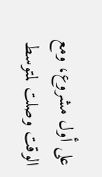على أول مشروع، ومع الوقت وصلت لمتوسط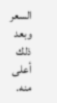السعر وبعد ذلك أعلى منه.